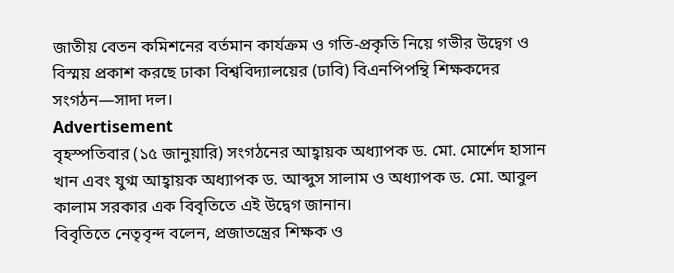জাতীয় বেতন কমিশনের বর্তমান কার্যক্রম ও গতি-প্রকৃতি নিয়ে গভীর উদ্বেগ ও বিস্ময় প্রকাশ করছে ঢাকা বিশ্ববিদ্যালয়ের (ঢাবি) বিএনপিপন্থি শিক্ষকদের সংগঠন—সাদা দল।
Advertisement
বৃহস্পতিবার (১৫ জানুয়ারি) সংগঠনের আহ্বায়ক অধ্যাপক ড. মো. মোর্শেদ হাসান খান এবং যুগ্ম আহ্বায়ক অধ্যাপক ড. আব্দুস সালাম ও অধ্যাপক ড. মো. আবুল কালাম সরকার এক বিবৃতিতে এই উদ্বেগ জানান।
বিবৃতিতে নেতৃবৃন্দ বলেন, প্রজাতন্ত্রের শিক্ষক ও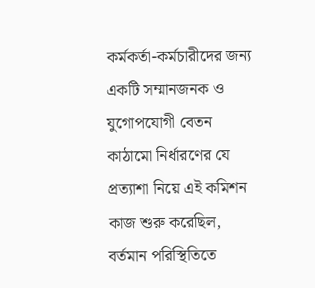কর্মকর্তা-কর্মচারীদের জন্য একটি সম্মানজনক ও যুগোপযোগী বেতন কাঠামো নির্ধারণের যে প্রত্যাশা নিয়ে এই কমিশন কাজ শুরু করেছিল, বর্তমান পরিস্থিতিতে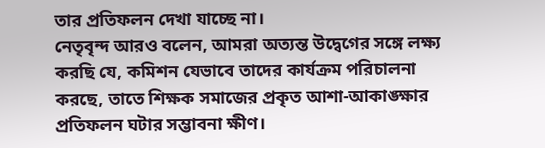তার প্রতিফলন দেখা যাচ্ছে না।
নেতৃবৃন্দ আরও বলেন, আমরা অত্যন্ত উদ্বেগের সঙ্গে লক্ষ্য করছি যে, কমিশন যেভাবে তাদের কার্যক্রম পরিচালনা করছে, তাতে শিক্ষক সমাজের প্রকৃত আশা-আকাঙ্ক্ষার প্রতিফলন ঘটার সম্ভাবনা ক্ষীণ।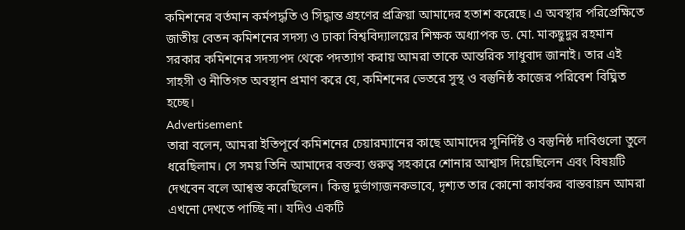কমিশনের বর্তমান কর্মপদ্ধতি ও সিদ্ধান্ত গ্রহণের প্রক্রিয়া আমাদের হতাশ করেছে। এ অবস্থার পরিপ্রেক্ষিতে জাতীয় বেতন কমিশনের সদস্য ও ঢাকা বিশ্ববিদ্যালয়ের শিক্ষক অধ্যাপক ড. মো. মাকছুদুর রহমান সরকার কমিশনের সদস্যপদ থেকে পদত্যাগ করায় আমরা তাকে আন্তরিক সাধুবাদ জানাই। তার এই সাহসী ও নীতিগত অবস্থান প্রমাণ করে যে, কমিশনের ভেতরে সুস্থ ও বস্তুনিষ্ঠ কাজের পরিবেশ বিঘ্নিত হচ্ছে।
Advertisement
তারা বলেন, আমরা ইতিপূর্বে কমিশনের চেয়ারম্যানের কাছে আমাদের সুনির্দিষ্ট ও বস্তুনিষ্ঠ দাবিগুলো তুলে ধরেছিলাম। সে সময় তিনি আমাদের বক্তব্য গুরুত্ব সহকারে শোনার আশ্বাস দিয়েছিলেন এবং বিষয়টি দেখবেন বলে আশ্বস্ত করেছিলেন। কিন্তু দুর্ভাগ্যজনকভাবে, দৃশ্যত তার কোনো কার্যকর বাস্তবায়ন আমরা এখনো দেখতে পাচ্ছি না। যদিও একটি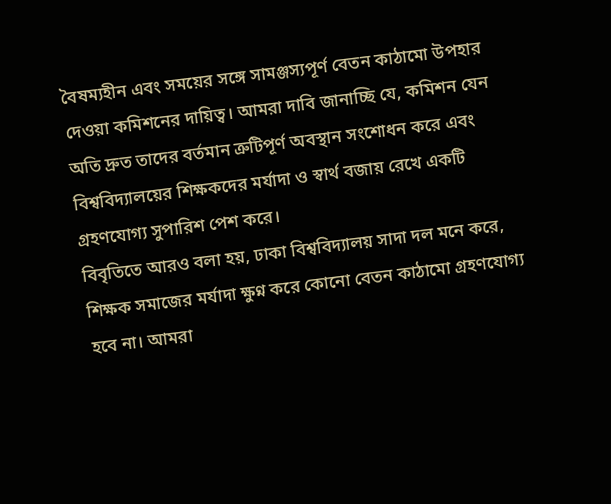বৈষম্যহীন এবং সময়ের সঙ্গে সামঞ্জস্যপূর্ণ বেতন কাঠামো উপহার দেওয়া কমিশনের দায়িত্ব। আমরা দাবি জানাচ্ছি যে, কমিশন যেন অতি দ্রুত তাদের বর্তমান ত্রুটিপূর্ণ অবস্থান সংশোধন করে এবং বিশ্ববিদ্যালয়ের শিক্ষকদের মর্যাদা ও স্বার্থ বজায় রেখে একটি গ্রহণযোগ্য সুপারিশ পেশ করে।
বিবৃতিতে আরও বলা হয়, ঢাকা বিশ্ববিদ্যালয় সাদা দল মনে করে, শিক্ষক সমাজের মর্যাদা ক্ষুণ্ন করে কোনো বেতন কাঠামো গ্রহণযোগ্য হবে না। আমরা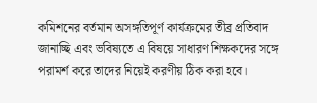কমিশনের বর্তমান অসঙ্গতিপূর্ণ কার্যক্রমের তীব্র প্রতিবাদ জানাচ্ছি এবং ভবিষ্যতে এ বিষয়ে সাধারণ শিক্ষকদের সঙ্গে পরামর্শ করে তাদের নিয়েই করণীয় ঠিক করা হবে।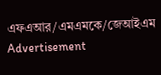এফএআর/এমএমকে/জেআইএম
Advertisement